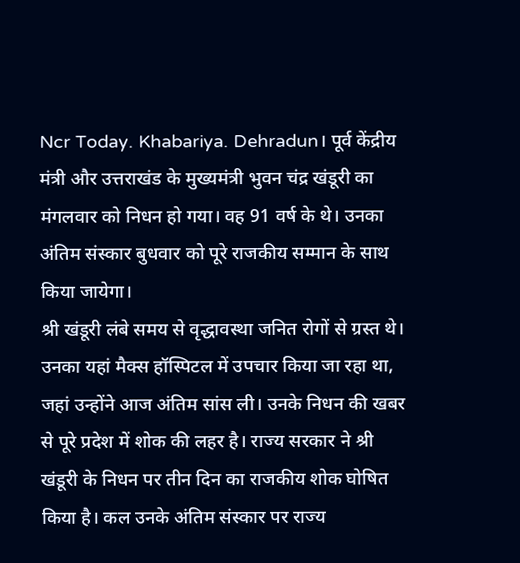Ncr Today. Khabariya. Dehradun। पूर्व केंद्रीय मंत्री और उत्तराखंड के मुख्यमंत्री भुवन चंद्र खंडूरी का मंगलवार को निधन हो गया। वह 91 वर्ष के थे। उनका अंतिम संस्कार बुधवार को पूरे राजकीय सम्मान के साथ किया जायेगा।
श्री खंडूरी लंबे समय से वृद्धावस्था जनित रोगों से ग्रस्त थे। उनका यहां मैक्स हॉस्पिटल में उपचार किया जा रहा था, जहां उन्होंने आज अंतिम सांस ली। उनके निधन की खबर से पूरे प्रदेश में शोक की लहर है। राज्य सरकार ने श्री खंडूरी के निधन पर तीन दिन का राजकीय शोक घोषित किया है। कल उनके अंतिम संस्कार पर राज्य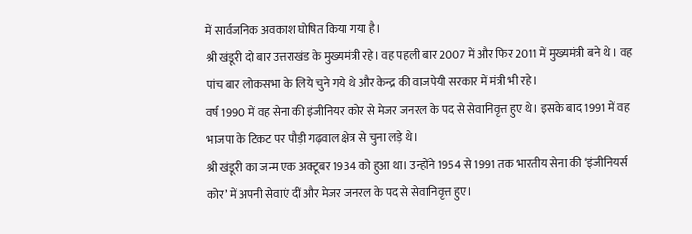में सार्वजनिक अवकाश घोषित किया गया है।
श्री खंडूरी दो बार उत्तराखंड के मुख्यमंत्री रहे। वह पहली बार 2007 में और फिर 2011 में मुख्यमंत्री बने थे । वह पांच बार लोकसभा के लिये चुने गये थे और केन्द्र की वाजपेयी सरकार में मंत्री भी रहे।
वर्ष 1990 में वह सेना की इंजीनियर कोर से मेजर जनरल के पद से सेवानिवृत्त हुए थे। इसके बाद 1991 में वह भाजपा के टिकट पर पौड़ी गढ़वाल क्षेत्र से चुना लड़े थे।
श्री खंडूरी का जन्म एक अक्टूबर 1934 को हुआ था। उन्होंने 1954 से 1991 तक भारतीय सेना की ‘इंजीनियर्स कोर’ में अपनी सेवाएं दीं और मेजर जनरल के पद से सेवानिवृत्त हुए।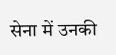सेना में उनकी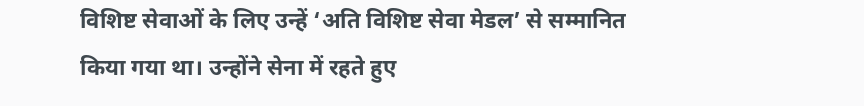विशिष्ट सेवाओं के लिए उन्हें ‘अति विशिष्ट सेवा मेडल’ से सम्मानित किया गया था। उन्होंने सेना में रहते हुए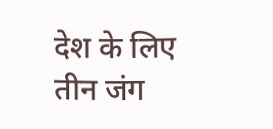देश के लिए तीन जंग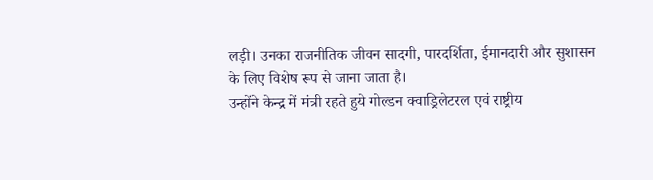लड़ी। उनका राजनीतिक जीवन सादगी, पारदर्शिता, ईमानदारी और सुशासन के लिए विशेष रूप से जाना जाता है।
उन्होंने केन्द्र में मंत्री रहते हुये गोल्डन क्वाड्रिलेटरल एवं राष्ट्रीय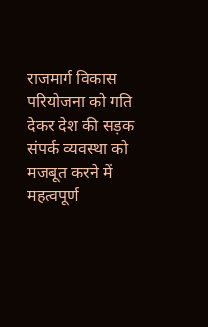राजमार्ग विकास परियोजना को गति देकर देश की सड़क संपर्क व्यवस्था को मजबूत करने में महत्वपूर्ण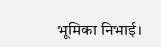भूमिका निभाई।